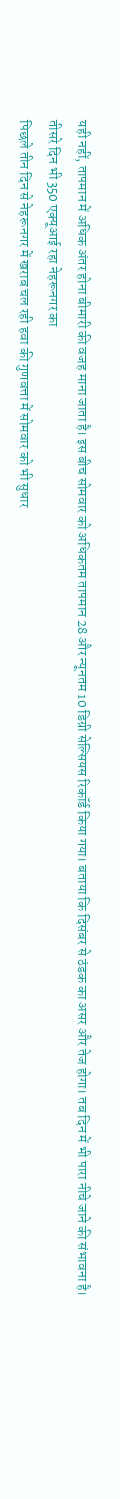यही नहीं, तापमान में अधिक अंतर होना बीमारी की वजह माना जाता है। इस बीच सोमवार को अधिकतम तापमान 28 और न्यूनतम 10 डिग्री सेल्सियस रिकॉर्ड किया गया। बताया कि दिसंबर से ठंडक का असर और तेज होगा। तब दिन में भी पारा नीचे जाने की संभावना है।
तीसरे दिन भी 350 एक्यूआई रहा नेहरूनगर का
पिछले तीन दिन से नेहरूनगर में खराब चल रही हवा की गुणवत्ता में सोमवार को भी सुधार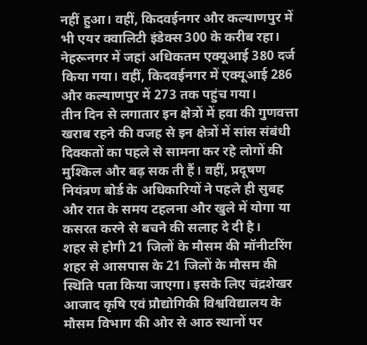नहीं हुआ। वहीं, किदवईनगर और कल्याणपुर में भी एयर क्वालिटी इंडेक्स 300 के करीब रहा। नेहरूनगर में जहां अधिकतम एक्यूआई 380 दर्ज किया गया। वहीं, किदवईनगर में एक्यूआई 286 और कल्याणपुर में 273 तक पहुंच गया।
तीन दिन से लगातार इन क्षेत्रों में हवा की गुणवत्ता खराब रहने की वजह से इन क्षेत्रों में सांस संबंधी दिक्कतों का पहले से सामना कर रहे लोगों की मुश्किल और बढ़ सक ती हैं। वहीं, प्रदूषण नियंत्रण बोर्ड के अधिकारियों ने पहले ही सुबह और रात के समय टहलना और खुले में योगा या कसरत करने से बचने की सलाह दे दी है।
शहर से होगी 21 जिलों के मौसम की मॉनीटरिंग
शहर से आसपास के 21 जिलों के मौसम की स्थिति पता किया जाएगा। इसके लिए चंद्रशेखर आजाद कृषि एवं प्रौद्योगिकी विश्वविद्यालय के मौसम विभाग की ओर से आठ स्थानों पर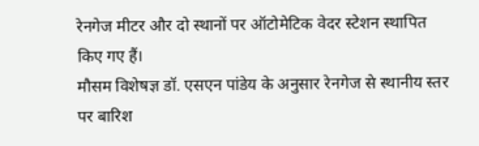रेनगेज मीटर और दो स्थानों पर ऑटोमेटिक वेदर स्टेशन स्थापित किए गए हैं।
मौसम विशेषज्ञ डॉ. एसएन पांडेय के अनुसार रेनगेज से स्थानीय स्तर पर बारिश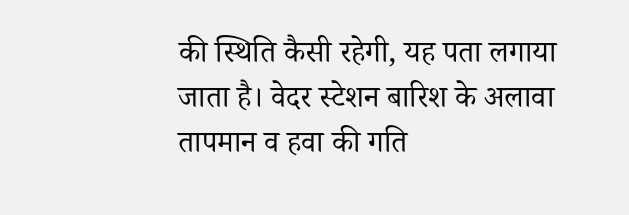की स्थिति कैसी रहेगी, यह पता लगाया जाता है। वेदर स्टेशन बारिश के अलावा तापमान व हवा की गति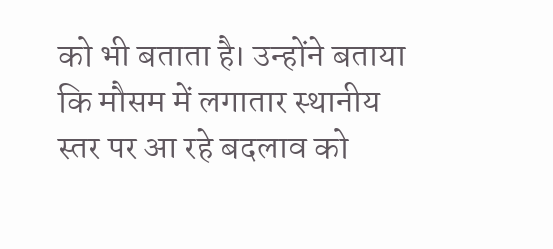को भी बताता है। उन्होंने बताया कि मौसम में लगातार स्थानीय स्तर पर आ रहे बदलाव को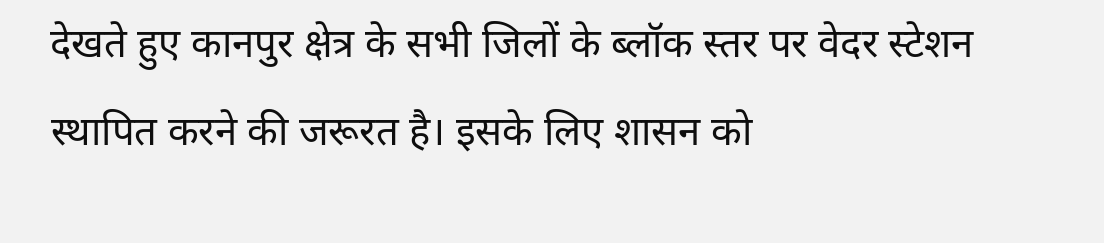देखते हुए कानपुर क्षेत्र के सभी जिलों के ब्लॉक स्तर पर वेदर स्टेशन स्थापित करने की जरूरत है। इसके लिए शासन को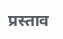प्रस्ताव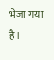भेजा गया है।